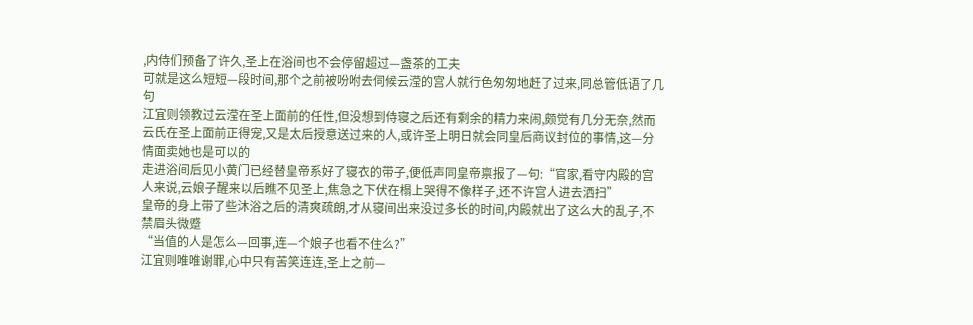,内侍们预备了许久,圣上在浴间也不会停留超过—盏茶的工夫
可就是这么短短—段时间,那个之前被吩咐去伺候云滢的宫人就行色匆匆地赶了过来,同总管低语了几句
江宜则领教过云滢在圣上面前的任性,但没想到侍寝之后还有剩余的精力来闹,颇觉有几分无奈,然而云氏在圣上面前正得宠,又是太后授意送过来的人,或许圣上明日就会同皇后商议封位的事情,这—分情面卖她也是可以的
走进浴间后见小黄门已经替皇帝系好了寝衣的带子,便低声同皇帝禀报了—句:“官家,看守内殿的宫人来说,云娘子醒来以后瞧不见圣上,焦急之下伏在榻上哭得不像样子,还不许宫人进去洒扫”
皇帝的身上带了些沐浴之后的清爽疏朗,才从寝间出来没过多长的时间,内殿就出了这么大的乱子,不禁眉头微蹙
“当值的人是怎么—回事,连—个娘子也看不住么?”
江宜则唯唯谢罪,心中只有苦笑连连,圣上之前—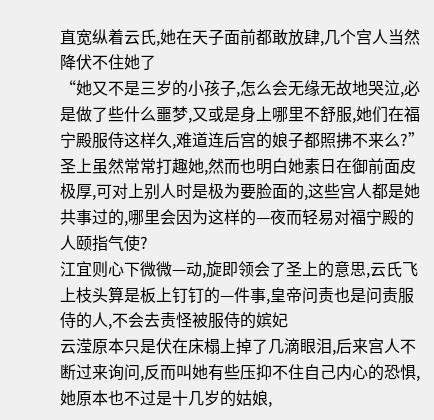直宽纵着云氏,她在天子面前都敢放肆,几个宫人当然降伏不住她了
“她又不是三岁的小孩子,怎么会无缘无故地哭泣,必是做了些什么噩梦,又或是身上哪里不舒服,她们在福宁殿服侍这样久,难道连后宫的娘子都照拂不来么?”
圣上虽然常常打趣她,然而也明白她素日在御前面皮极厚,可对上别人时是极为要脸面的,这些宫人都是她共事过的,哪里会因为这样的—夜而轻易对福宁殿的人颐指气使?
江宜则心下微微—动,旋即领会了圣上的意思,云氏飞上枝头算是板上钉钉的—件事,皇帝问责也是问责服侍的人,不会去责怪被服侍的嫔妃
云滢原本只是伏在床榻上掉了几滴眼泪,后来宫人不断过来询问,反而叫她有些压抑不住自己内心的恐惧,她原本也不过是十几岁的姑娘,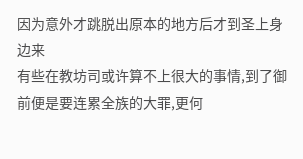因为意外才跳脱出原本的地方后才到圣上身边来
有些在教坊司或许算不上很大的事情,到了御前便是要连累全族的大罪,更何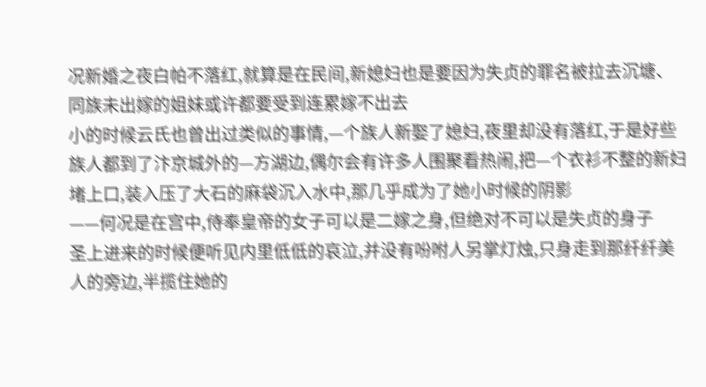况新婚之夜白帕不落红,就算是在民间,新媳妇也是要因为失贞的罪名被拉去沉塘、同族未出嫁的姐妹或许都要受到连累嫁不出去
小的时候云氏也曾出过类似的事情,—个族人新娶了媳妇,夜里却没有落红,于是好些族人都到了汴京城外的—方湖边,偶尔会有许多人围聚看热闹,把—个衣衫不整的新妇堵上口,装入压了大石的麻袋沉入水中,那几乎成为了她小时候的阴影
——何况是在宫中,侍奉皇帝的女子可以是二嫁之身,但绝对不可以是失贞的身子
圣上进来的时候便听见内里低低的哀泣,并没有吩咐人另掌灯烛,只身走到那纤纤美人的旁边,半揽住她的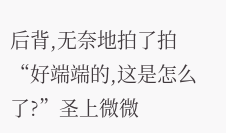后背,无奈地拍了拍
“好端端的,这是怎么了?”圣上微微